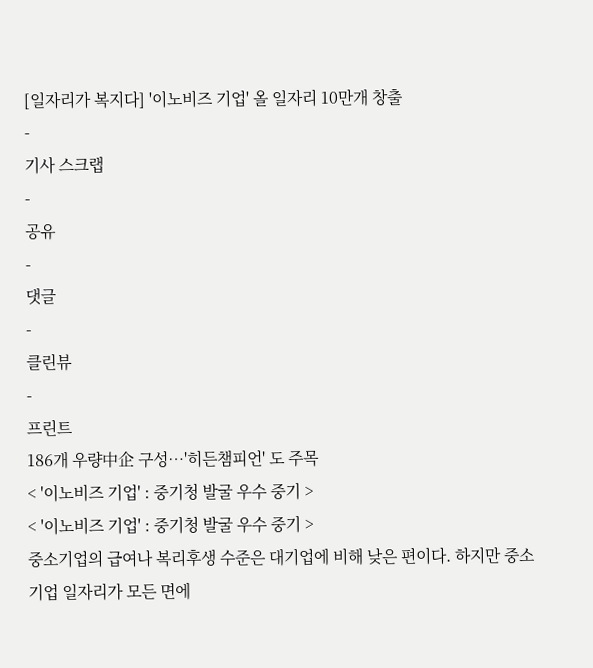[일자리가 복지다] '이노비즈 기업' 올 일자리 10만개 창출
-
기사 스크랩
-
공유
-
댓글
-
클린뷰
-
프린트
186개 우량中企 구성…'히든챔피언' 도 주목
< '이노비즈 기업' : 중기청 발굴 우수 중기 >
< '이노비즈 기업' : 중기청 발굴 우수 중기 >
중소기업의 급여나 복리후생 수준은 대기업에 비해 낮은 편이다. 하지만 중소기업 일자리가 모든 면에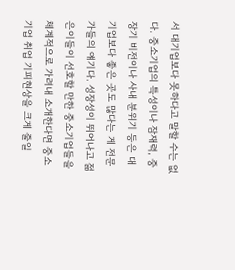서 대기업보다 못하다고 말할 수는 없다. 중소기업의 특성이나 잠재력, 중장기 비전이나 사내 분위기 등은 대기업보다 좋은 곳도 많다는 게 전문가들의 얘기다. 성장성이 뛰어나고 젊은이들이 선호할 만한 중소기업들을 체계적으로 가려내 소개한다면 중소기업 취업 기피현상을 크게 줄일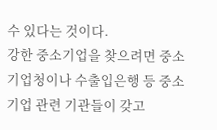수 있다는 것이다.
강한 중소기업을 찾으려면 중소기업청이나 수출입은행 등 중소기업 관련 기관들이 갖고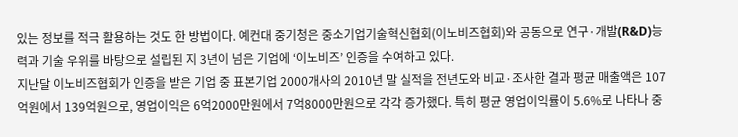있는 정보를 적극 활용하는 것도 한 방법이다. 예컨대 중기청은 중소기업기술혁신협회(이노비즈협회)와 공동으로 연구·개발(R&D)능력과 기술 우위를 바탕으로 설립된 지 3년이 넘은 기업에 ‘이노비즈’ 인증을 수여하고 있다.
지난달 이노비즈협회가 인증을 받은 기업 중 표본기업 2000개사의 2010년 말 실적을 전년도와 비교·조사한 결과 평균 매출액은 107억원에서 139억원으로, 영업이익은 6억2000만원에서 7억8000만원으로 각각 증가했다. 특히 평균 영업이익률이 5.6%로 나타나 중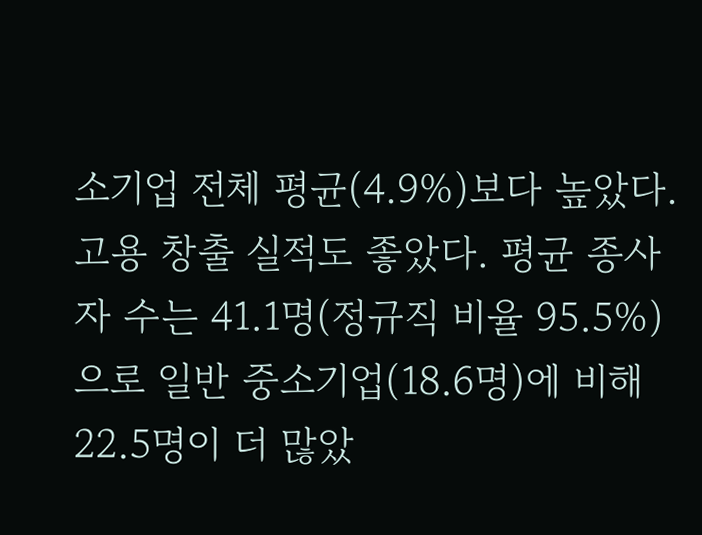소기업 전체 평균(4.9%)보다 높았다.
고용 창출 실적도 좋았다. 평균 종사자 수는 41.1명(정규직 비율 95.5%)으로 일반 중소기업(18.6명)에 비해 22.5명이 더 많았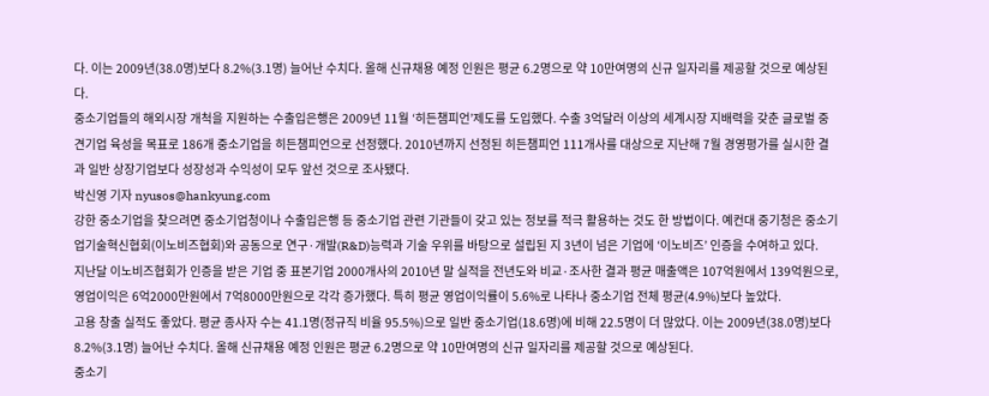다. 이는 2009년(38.0명)보다 8.2%(3.1명) 늘어난 수치다. 올해 신규채용 예정 인원은 평균 6.2명으로 약 10만여명의 신규 일자리를 제공할 것으로 예상된다.
중소기업들의 해외시장 개척을 지원하는 수출입은행은 2009년 11월 ‘히든챔피언’제도를 도입했다. 수출 3억달러 이상의 세계시장 지배력을 갖춘 글로벌 중견기업 육성을 목표로 186개 중소기업을 히든챔피언으로 선정했다. 2010년까지 선정된 히든챔피언 111개사를 대상으로 지난해 7월 경영평가를 실시한 결과 일반 상장기업보다 성장성과 수익성이 모두 앞선 것으로 조사됐다.
박신영 기자 nyusos@hankyung.com
강한 중소기업을 찾으려면 중소기업청이나 수출입은행 등 중소기업 관련 기관들이 갖고 있는 정보를 적극 활용하는 것도 한 방법이다. 예컨대 중기청은 중소기업기술혁신협회(이노비즈협회)와 공동으로 연구·개발(R&D)능력과 기술 우위를 바탕으로 설립된 지 3년이 넘은 기업에 ‘이노비즈’ 인증을 수여하고 있다.
지난달 이노비즈협회가 인증을 받은 기업 중 표본기업 2000개사의 2010년 말 실적을 전년도와 비교·조사한 결과 평균 매출액은 107억원에서 139억원으로, 영업이익은 6억2000만원에서 7억8000만원으로 각각 증가했다. 특히 평균 영업이익률이 5.6%로 나타나 중소기업 전체 평균(4.9%)보다 높았다.
고용 창출 실적도 좋았다. 평균 종사자 수는 41.1명(정규직 비율 95.5%)으로 일반 중소기업(18.6명)에 비해 22.5명이 더 많았다. 이는 2009년(38.0명)보다 8.2%(3.1명) 늘어난 수치다. 올해 신규채용 예정 인원은 평균 6.2명으로 약 10만여명의 신규 일자리를 제공할 것으로 예상된다.
중소기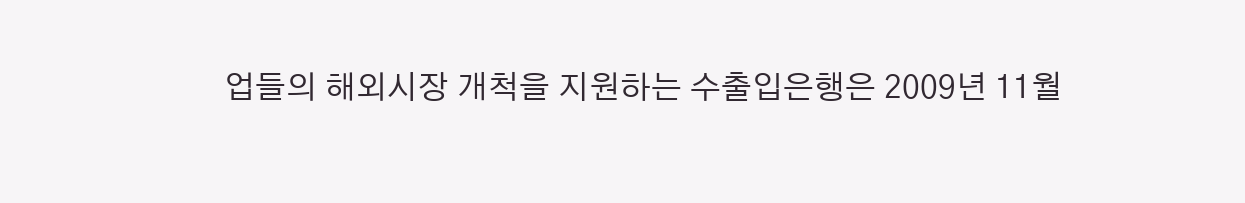업들의 해외시장 개척을 지원하는 수출입은행은 2009년 11월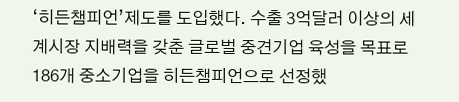‘히든챔피언’제도를 도입했다. 수출 3억달러 이상의 세계시장 지배력을 갖춘 글로벌 중견기업 육성을 목표로 186개 중소기업을 히든챔피언으로 선정했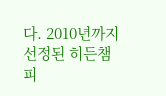다. 2010년까지 선정된 히든챔피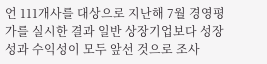언 111개사를 대상으로 지난해 7월 경영평가를 실시한 결과 일반 상장기업보다 성장성과 수익성이 모두 앞선 것으로 조사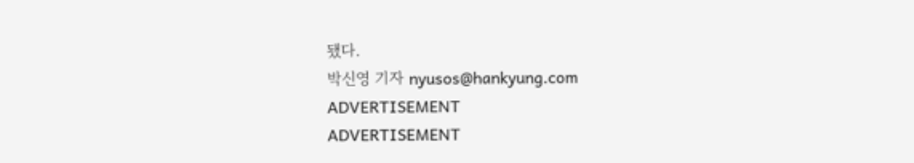됐다.
박신영 기자 nyusos@hankyung.com
ADVERTISEMENT
ADVERTISEMENT